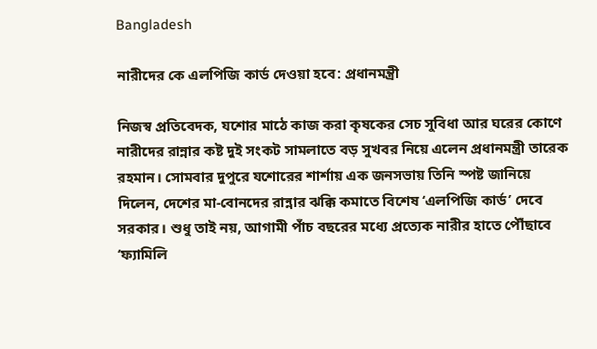Bangladesh

নারীদের কে এলপিজি কার্ড দেওয়া হবে: প্রধানমন্ত্রী

নিজস্ব প্রতিবেদক, যশোর মাঠে কাজ করা কৃষকের সেচ সুবিধা আর ঘরের কোণে নারীদের রান্নার কষ্ট দুই সংকট সামলাতে বড় সুখবর নিয়ে এলেন প্রধানমন্ত্রী তারেক রহমান। সোমবার দুপুরে যশোরের শার্শায় এক জনসভায় তিনি স্পষ্ট জানিয়ে দিলেন, দেশের মা-বোনদের রান্নার ঝক্কি কমাতে বিশেষ ‘এলপিজি কার্ড’ দেবে সরকার। শুধু তাই নয়, আগামী পাঁচ বছরের মধ্যে প্রত্যেক নারীর হাতে পৌঁছাবে ‘ফ্যামিলি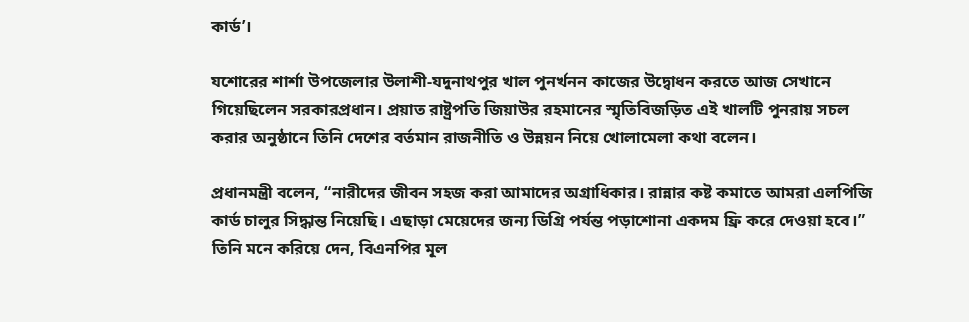কার্ড’।

যশোরের শার্শা উপজেলার উলাশী-যদুনাথপুর খাল পুনর্খনন কাজের উদ্বোধন করতে আজ সেখানে গিয়েছিলেন সরকারপ্রধান। প্রয়াত রাষ্ট্রপতি জিয়াউর রহমানের স্মৃতিবিজড়িত এই খালটি পুনরায় সচল করার অনুষ্ঠানে তিনি দেশের বর্তমান রাজনীতি ও উন্নয়ন নিয়ে খোলামেলা কথা বলেন।

প্রধানমন্ত্রী বলেন, “নারীদের জীবন সহজ করা আমাদের অগ্রাধিকার। রান্নার কষ্ট কমাতে আমরা এলপিজি কার্ড চালুর সিদ্ধান্ত নিয়েছি। এছাড়া মেয়েদের জন্য ডিগ্রি পর্যন্ত পড়াশোনা একদম ফ্রি করে দেওয়া হবে।” তিনি মনে করিয়ে দেন, বিএনপির মূল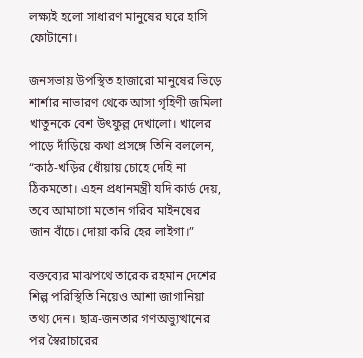লক্ষ্যই হলো সাধারণ মানুষের ঘরে হাসি ফোটানো।

জনসভায় উপস্থিত হাজারো মানুষের ভিড়ে শার্শার নাভারণ থেকে আসা গৃহিণী জমিলা খাতুনকে বেশ উৎফুল্ল দেখালো। খালের পাড়ে দাঁড়িয়ে কথা প্রসঙ্গে তিনি বললেন, “কাঠ-খড়ির ধোঁয়ায় চোহে দেহি না ঠিকমতো। এহন প্রধানমন্ত্রী যদি কার্ড দেয়, তবে আমাগো মতোন গরিব মাইনষের জান বাঁচে। দোয়া করি হের লাইগা।”

বক্তব্যের মাঝপথে তারেক রহমান দেশের শিল্প পরিস্থিতি নিয়েও আশা জাগানিয়া তথ্য দেন। ছাত্র-জনতার গণঅভ্যুত্থানের পর স্বৈরাচারের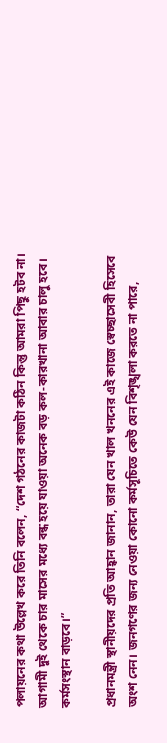পলায়নের কথা উল্লেখ করে তিনি বলেন, “দেশ গঠনের কাজটা কঠিন কিন্তু আমরা পিছু হটব না। আগামী দুই থেকে চার মাসের মধ্যে বন্ধ হয়ে যাওয়া অনেক বড় কল-কারখানা আবার চালু হবে। কর্মসংস্থান বাড়বে।”

প্রধানমন্ত্রী স্থানীয়দের প্রতি আহ্বান জানান, তারা যেন খাল খননের এই কাজে স্বেচ্ছাসেবী হিসেবে অংশ নেন। জনগণের জন্য নেওয়া কোনো কর্মসূচিতে কেউ যেন বিশৃঙ্খলা করতে না পারে,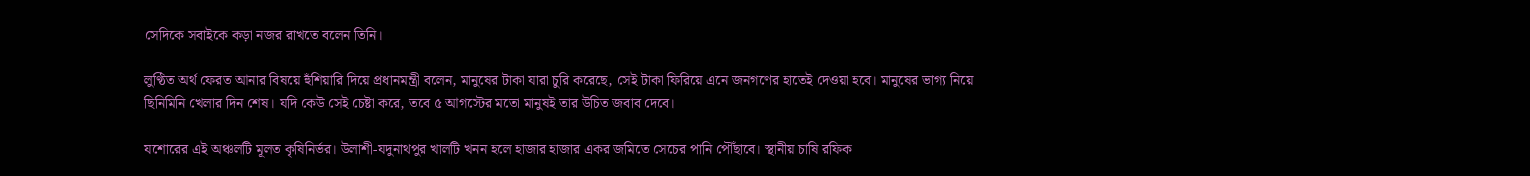সেদিকে সবাইকে কড়া নজর রাখতে বলেন তিনি।

লুণ্ঠিত অর্থ ফেরত আনার বিষয়ে হুঁশিয়ারি দিয়ে প্রধানমন্ত্রী বলেন, মানুষের টাকা যারা চুরি করেছে, সেই টাকা ফিরিয়ে এনে জনগণের হাতেই দেওয়া হবে। মানুষের ভাগ্য নিয়ে ছিনিমিনি খেলার দিন শেষ। যদি কেউ সেই চেষ্টা করে, তবে ৫ আগস্টের মতো মানুষই তার উচিত জবাব দেবে।

যশোরের এই অঞ্চলটি মূলত কৃষিনির্ভর। উলাশী-যদুনাথপুর খালটি খনন হলে হাজার হাজার একর জমিতে সেচের পানি পৌঁছাবে। স্থানীয় চাষি রফিক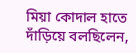মিয়া কোদাল হাতে দাঁড়িয়ে বলছিলেন,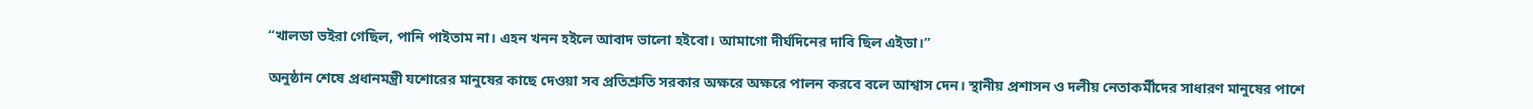“খালডা ভইরা গেছিল, পানি পাইতাম না। এহন খনন হইলে আবাদ ভালো হইবো। আমাগো দীর্ঘদিনের দাবি ছিল এইডা।”

অনুষ্ঠান শেষে প্রধানমন্ত্রী যশোরের মানুষের কাছে দেওয়া সব প্রতিশ্রুতি সরকার অক্ষরে অক্ষরে পালন করবে বলে আশ্বাস দেন। স্থানীয় প্রশাসন ও দলীয় নেতাকর্মীদের সাধারণ মানুষের পাশে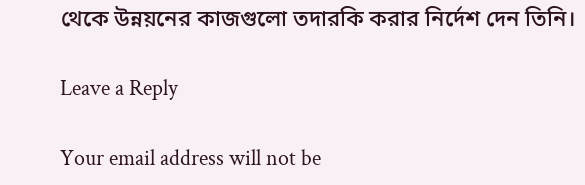থেকে উন্নয়নের কাজগুলো তদারকি করার নির্দেশ দেন তিনি।

Leave a Reply

Your email address will not be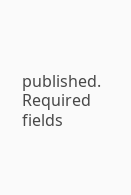published. Required fields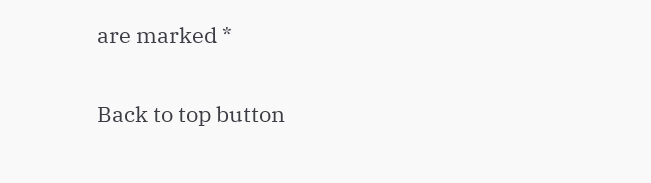are marked *

Back to top button